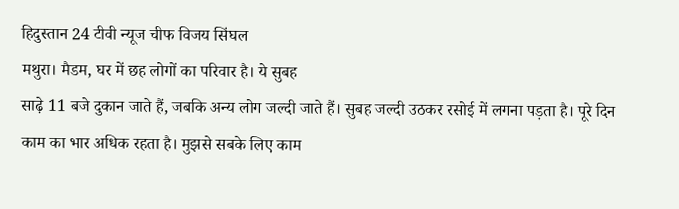हिदुस्तान 24 टीवी न्यूज चीफ विजय सिंघल
मथुरा। मैडम, घर में छह लोगों का परिवार है। ये सुबह
साढ़े 11 बजे दुकान जाते हैं, जबकि अन्य लोग जल्दी जाते हैं। सुबह जल्दी उठकर रसोई में लगना पड़ता है। पूरे दिन काम का भार अधिक रहता है। मुझसे सबके लिए काम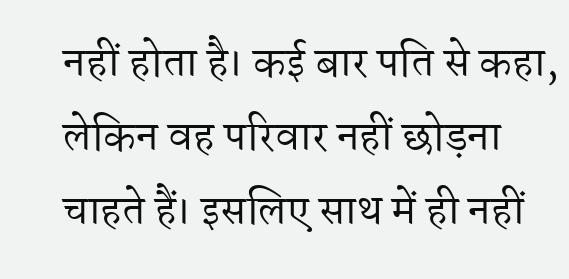नहीं होता है। कई बार पति से कहा, लेकिन वह परिवार नहीं छोड़ना चाहते हैं। इसलिए साथ में ही नहीं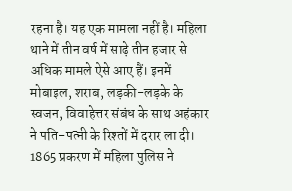रहना है। यह एक मामला नहीं है। महिला थाने में तीन वर्ष में साढ़े तीन हजार से अधिक मामले ऐसे आए हैं। इनमें मोबाइल, शराब, लड़की-लड़के के स्वजन, विवाहेत्तर संबंध के साथ अहंकार ने पति-पत्नी के रिश्तों में दरार ला दी। 1865 प्रकरण में महिला पुलिस ने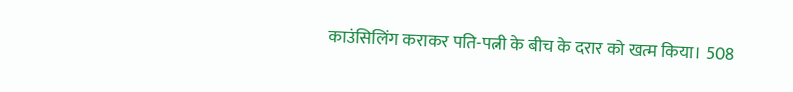काउंसिलिंग कराकर पति-पत्नी के बीच के दरार को खत्म किया। 508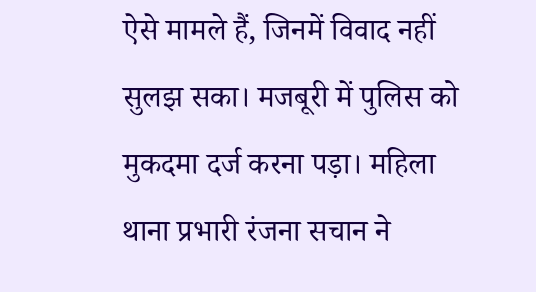ऐसे मामले हैं, जिनमें विवाद नहीं सुलझ सका। मजबूरी में पुलिस को मुकदमा दर्ज करना पड़ा। महिला थाना प्रभारी रंजना सचान ने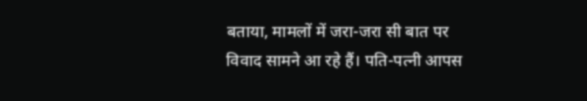बताया, मामलों में जरा-जरा सी बात पर विवाद सामने आ रहे हैं। पति-पत्नी आपस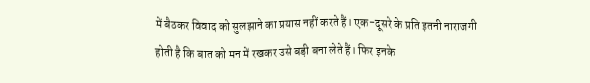में बैठकर विवाद को सुलझाने का प्रयास नहीं करते हैं। एक-दूसरे के प्रति इतनी नाराजगी होती है कि बात को मन में रखकर उसे बड़ी बना लेते हैं। फिर इनके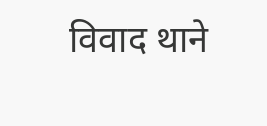विवाद थाने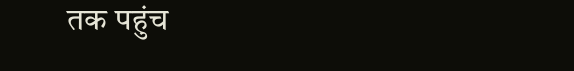तक पहुंच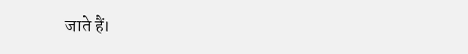जाते हैं।